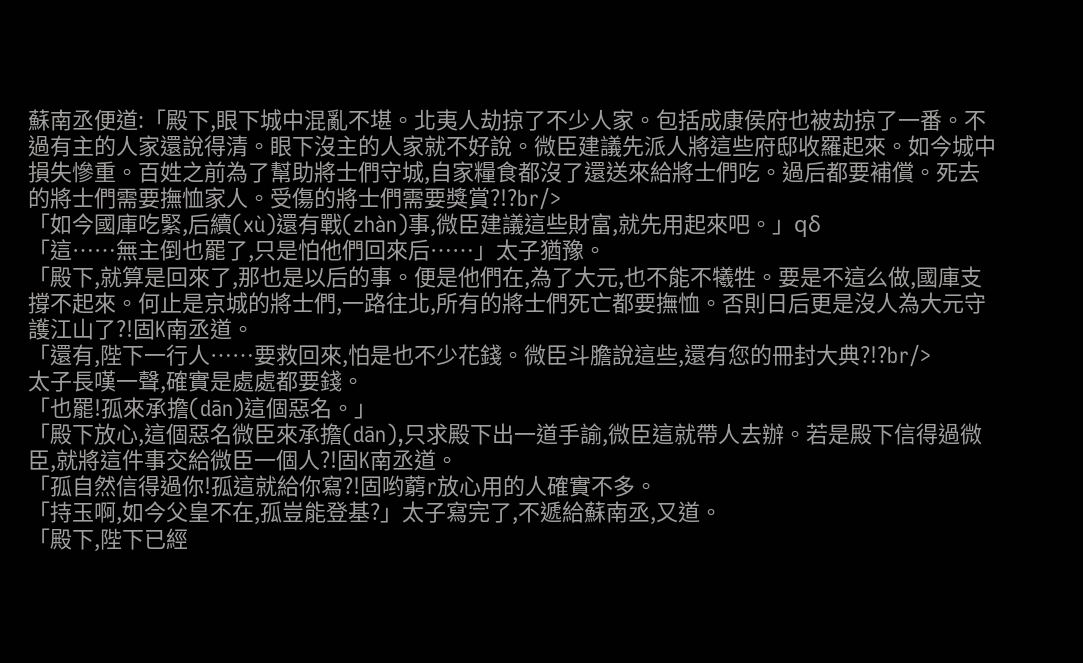蘇南丞便道:「殿下,眼下城中混亂不堪。北夷人劫掠了不少人家。包括成康侯府也被劫掠了一番。不過有主的人家還說得清。眼下沒主的人家就不好說。微臣建議先派人將這些府邸收羅起來。如今城中損失慘重。百姓之前為了幫助將士們守城,自家糧食都沒了還送來給將士們吃。過后都要補償。死去的將士們需要撫恤家人。受傷的將士們需要獎賞?!?br/>
「如今國庫吃緊,后續(xù)還有戰(zhàn)事,微臣建議這些財富,就先用起來吧。」qδ
「這……無主倒也罷了,只是怕他們回來后……」太子猶豫。
「殿下,就算是回來了,那也是以后的事。便是他們在,為了大元,也不能不犧牲。要是不這么做,國庫支撐不起來。何止是京城的將士們,一路往北,所有的將士們死亡都要撫恤。否則日后更是沒人為大元守護江山了?!固K南丞道。
「還有,陛下一行人……要救回來,怕是也不少花錢。微臣斗膽說這些,還有您的冊封大典?!?br/>
太子長嘆一聲,確實是處處都要錢。
「也罷!孤來承擔(dān)這個惡名。」
「殿下放心,這個惡名微臣來承擔(dān),只求殿下出一道手諭,微臣這就帶人去辦。若是殿下信得過微臣,就將這件事交給微臣一個人?!固K南丞道。
「孤自然信得過你!孤這就給你寫?!固哟藭r放心用的人確實不多。
「持玉啊,如今父皇不在,孤豈能登基?」太子寫完了,不遞給蘇南丞,又道。
「殿下,陛下已經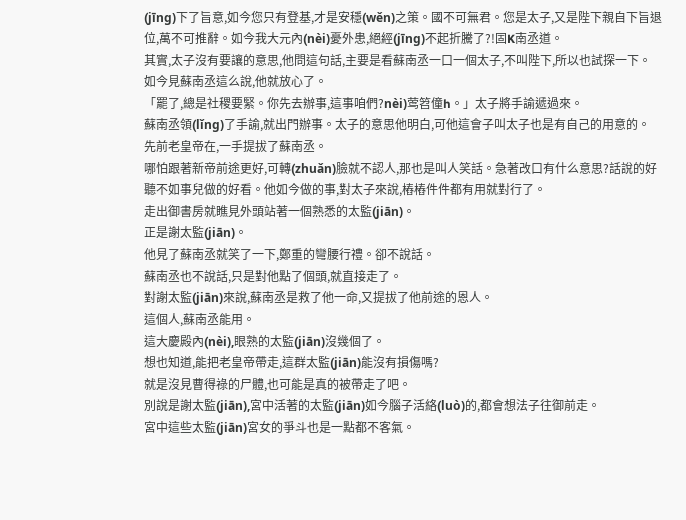(jīng)下了旨意,如今您只有登基,才是安穩(wěn)之策。國不可無君。您是太子,又是陛下親自下旨退位,萬不可推辭。如今我大元內(nèi)憂外患,絕經(jīng)不起折騰了?!固K南丞道。
其實,太子沒有要讓的意思,他問這句話,主要是看蘇南丞一口一個太子,不叫陛下,所以也試探一下。
如今見蘇南丞這么說,他就放心了。
「罷了,總是社稷要緊。你先去辦事,這事咱們?nèi)莺笤僮h。」太子將手諭遞過來。
蘇南丞領(lǐng)了手諭,就出門辦事。太子的意思他明白,可他這會子叫太子也是有自己的用意的。
先前老皇帝在,一手提拔了蘇南丞。
哪怕跟著新帝前途更好,可轉(zhuǎn)臉就不認人,那也是叫人笑話。急著改口有什么意思?話說的好聽不如事兒做的好看。他如今做的事,對太子來說,樁樁件件都有用就對行了。
走出御書房就瞧見外頭站著一個熟悉的太監(jiān)。
正是謝太監(jiān)。
他見了蘇南丞就笑了一下,鄭重的彎腰行禮。卻不說話。
蘇南丞也不說話,只是對他點了個頭,就直接走了。
對謝太監(jiān)來說,蘇南丞是救了他一命,又提拔了他前途的恩人。
這個人,蘇南丞能用。
這大慶殿內(nèi),眼熟的太監(jiān)沒幾個了。
想也知道,能把老皇帝帶走,這群太監(jiān)能沒有損傷嗎?
就是沒見曹得祿的尸體,也可能是真的被帶走了吧。
別說是謝太監(jiān),宮中活著的太監(jiān)如今腦子活絡(luò)的,都會想法子往御前走。
宮中這些太監(jiān)宮女的爭斗也是一點都不客氣。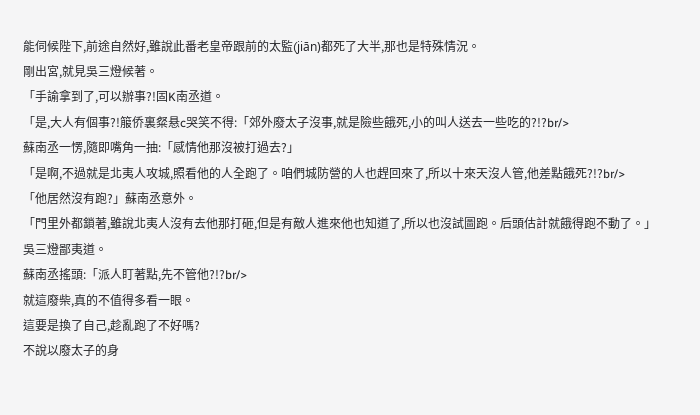能伺候陛下,前途自然好,雖說此番老皇帝跟前的太監(jiān)都死了大半,那也是特殊情況。
剛出宮,就見吳三燈候著。
「手諭拿到了,可以辦事?!固K南丞道。
「是,大人有個事?!箙侨裏粲悬c哭笑不得:「郊外廢太子沒事,就是險些餓死,小的叫人送去一些吃的?!?br/>
蘇南丞一愣,隨即嘴角一抽:「感情他那沒被打過去?」
「是啊,不過就是北夷人攻城,照看他的人全跑了。咱們城防營的人也趕回來了,所以十來天沒人管,他差點餓死?!?br/>
「他居然沒有跑?」蘇南丞意外。
「門里外都鎖著,雖說北夷人沒有去他那打砸,但是有敵人進來他也知道了,所以也沒試圖跑。后頭估計就餓得跑不動了。」吳三燈鄙夷道。
蘇南丞搖頭:「派人盯著點,先不管他?!?br/>
就這廢柴,真的不值得多看一眼。
這要是換了自己,趁亂跑了不好嗎?
不說以廢太子的身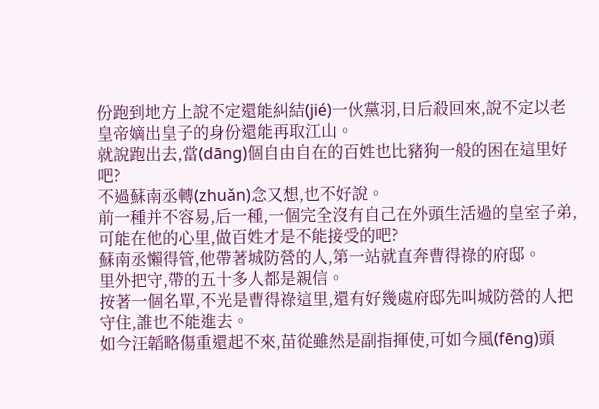份跑到地方上說不定還能糾結(jié)一伙黨羽,日后殺回來,說不定以老皇帝嫡出皇子的身份還能再取江山。
就說跑出去,當(dāng)個自由自在的百姓也比豬狗一般的困在這里好吧?
不過蘇南丞轉(zhuǎn)念又想,也不好說。
前一種并不容易,后一種,一個完全沒有自己在外頭生活過的皇室子弟,可能在他的心里,做百姓才是不能接受的吧?
蘇南丞懶得管,他帶著城防營的人,第一站就直奔曹得祿的府邸。
里外把守,帶的五十多人都是親信。
按著一個名單,不光是曹得祿這里,還有好幾處府邸先叫城防營的人把守住,誰也不能進去。
如今汪韜略傷重還起不來,苗從雖然是副指揮使,可如今風(fēng)頭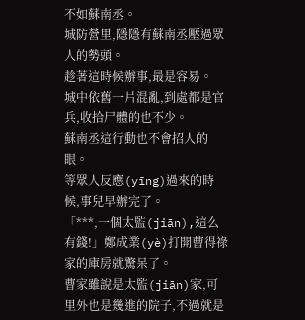不如蘇南丞。
城防營里,隱隱有蘇南丞壓過眾人的勢頭。
趁著這時候辦事,最是容易。
城中依舊一片混亂,到處都是官兵,收拾尸體的也不少。
蘇南丞這行動也不會招人的眼。
等眾人反應(yīng)過來的時候,事兒早辦完了。
「***,一個太監(jiān),這么有錢!」鄭成業(yè)打開曹得祿家的庫房就驚呆了。
曹家雖說是太監(jiān)家,可里外也是幾進的院子,不過就是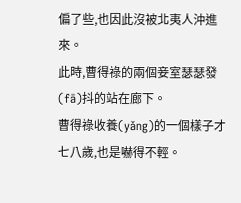偏了些,也因此沒被北夷人沖進來。
此時,曹得祿的兩個妾室瑟瑟發(fā)抖的站在廊下。
曹得祿收養(yǎng)的一個樣子才七八歲,也是嚇得不輕。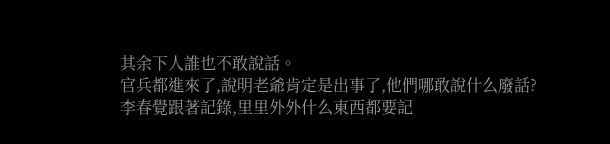其余下人誰也不敢說話。
官兵都進來了,說明老爺肯定是出事了,他們哪敢說什么廢話?
李春覺跟著記錄,里里外外什么東西都要記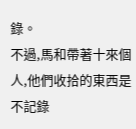錄。
不過,馬和帶著十來個人,他們收拾的東西是不記錄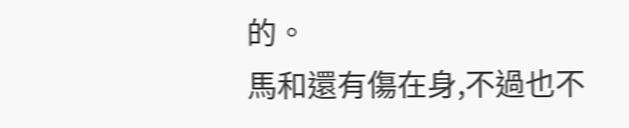的。
馬和還有傷在身,不過也不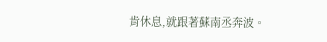肯休息,就跟著蘇南丞奔波。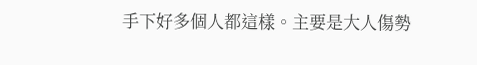手下好多個人都這樣。主要是大人傷勢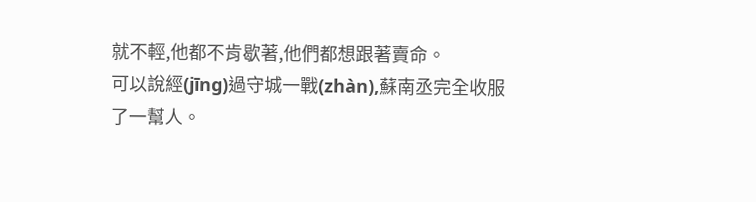就不輕,他都不肯歇著,他們都想跟著賣命。
可以說經(jīng)過守城一戰(zhàn),蘇南丞完全收服了一幫人。